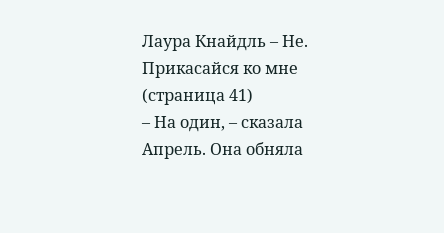Лаура Кнайдль – Не. Прикасайся ко мне (страница 41)
– На один, – сказала Апрель. Она обняла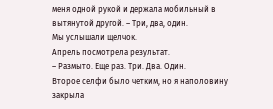меня одной рукой и держала мобильный в вытянутой другой. – Три, два, один.
Мы услышали щелчок.
Апрель посмотрела результат.
– Размыто. Еще раз. Три. Два. Один.
Второе селфи было четким, но я наполовину закрыла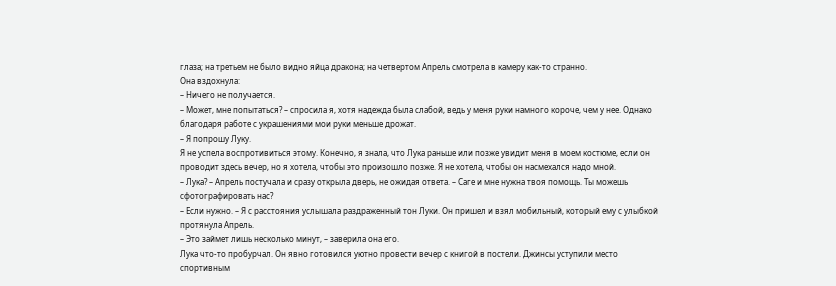глаза; на третьем не было видно яйца дракона; на четвертом Апрель смотрела в камеру как-то странно.
Она вздохнула:
– Ничего не получается.
– Может, мне попытаться? – спросила я, хотя надежда была слабой, ведь у меня руки намного короче, чем у нее. Однако благодаря работе с украшениями мои руки меньше дрожат.
– Я попрошу Луку.
Я не успела воспротивиться этому. Конечно, я знала, что Лука раньше или позже увидит меня в моем костюме, если он проводит здесь вечер, но я хотела, чтобы это произошло позже. Я не хотела, чтобы он насмехался надо мной.
– Лука? – Апрель постучала и сразу открыла дверь, не ожидая ответа. – Саге и мне нужна твоя помощь. Ты можешь сфотографировать нас?
– Если нужно. – Я с расстояния услышала раздраженный тон Луки. Он пришел и взял мобильный, который ему с улыбкой протянула Апрель.
– Это займет лишь несколько минут, – заверила она его.
Лука что-то пробурчал. Он явно готовился уютно провести вечер с книгой в постели. Джинсы уступили место спортивным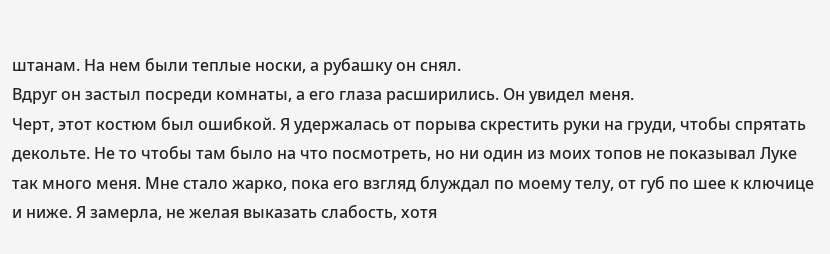штанам. На нем были теплые носки, а рубашку он снял.
Вдруг он застыл посреди комнаты, а его глаза расширились. Он увидел меня.
Черт, этот костюм был ошибкой. Я удержалась от порыва скрестить руки на груди, чтобы спрятать декольте. Не то чтобы там было на что посмотреть, но ни один из моих топов не показывал Луке так много меня. Мне стало жарко, пока его взгляд блуждал по моему телу, от губ по шее к ключице и ниже. Я замерла, не желая выказать слабость, хотя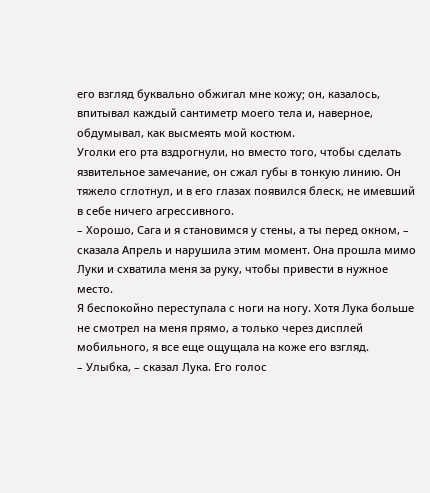его взгляд буквально обжигал мне кожу; он, казалось, впитывал каждый сантиметр моего тела и, наверное, обдумывал, как высмеять мой костюм.
Уголки его рта вздрогнули, но вместо того, чтобы сделать язвительное замечание, он сжал губы в тонкую линию. Он тяжело сглотнул, и в его глазах появился блеск, не имевший в себе ничего агрессивного.
– Хорошо, Сага и я становимся у стены, а ты перед окном, – сказала Апрель и нарушила этим момент. Она прошла мимо Луки и схватила меня за руку, чтобы привести в нужное место.
Я беспокойно переступала с ноги на ногу. Хотя Лука больше не смотрел на меня прямо, а только через дисплей мобильного, я все еще ощущала на коже его взгляд.
– Улыбка, – сказал Лука. Его голос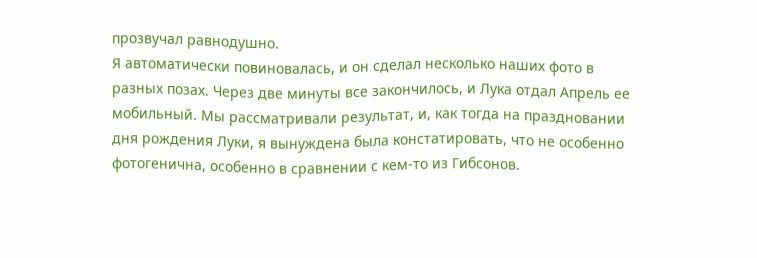прозвучал равнодушно.
Я автоматически повиновалась, и он сделал несколько наших фото в разных позах. Через две минуты все закончилось, и Лука отдал Апрель ее мобильный. Мы рассматривали результат, и, как тогда на праздновании дня рождения Луки, я вынуждена была констатировать, что не особенно фотогенична, особенно в сравнении с кем-то из Гибсонов.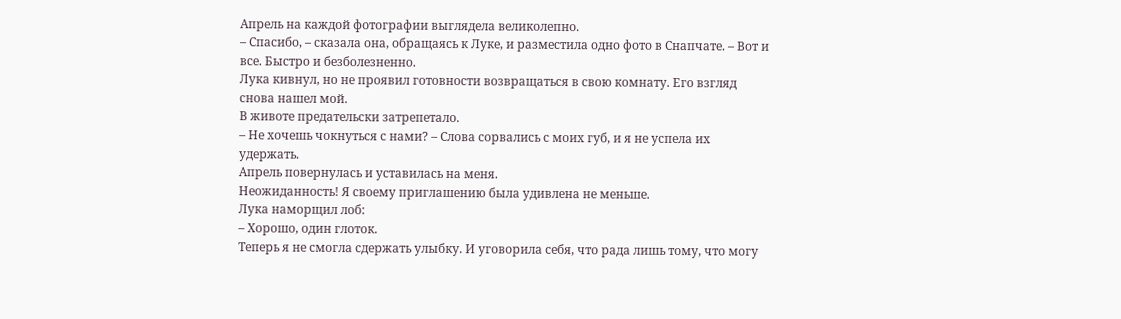Апрель на каждой фотографии выглядела великолепно.
– Спасибо, – сказала она, обращаясь к Луке, и разместила одно фото в Снапчате. – Вот и все. Быстро и безболезненно.
Лука кивнул, но не проявил готовности возвращаться в свою комнату. Его взгляд снова нашел мой.
В животе предательски затрепетало.
– Не хочешь чокнуться с нами? – Слова сорвались с моих губ, и я не успела их удержать.
Апрель повернулась и уставилась на меня.
Неожиданность! Я своему приглашению была удивлена не меньше.
Лука наморщил лоб:
– Хорошо, один глоток.
Теперь я не смогла сдержать улыбку. И уговорила себя, что рада лишь тому, что могу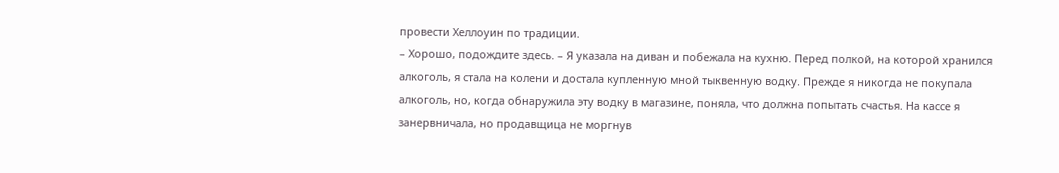провести Хеллоуин по традиции.
– Хорошо, подождите здесь. – Я указала на диван и побежала на кухню. Перед полкой, на которой хранился алкоголь, я стала на колени и достала купленную мной тыквенную водку. Прежде я никогда не покупала алкоголь, но, когда обнаружила эту водку в магазине, поняла, что должна попытать счастья. На кассе я занервничала, но продавщица не моргнув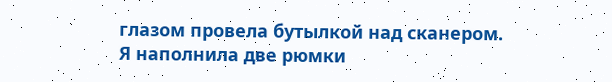глазом провела бутылкой над сканером.
Я наполнила две рюмки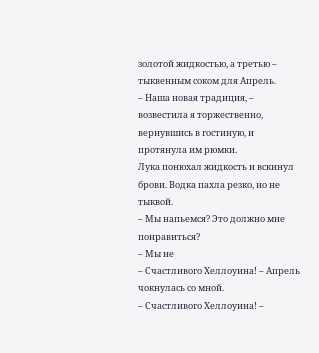золотой жидкостью, а третью – тыквенным соком для Апрель.
– Наша новая традиция, – возвестила я торжественно, вернувшись в гостиную, и протянула им рюмки.
Лука понюхал жидкость и вскинул брови. Водка пахла резко, но не тыквой.
– Мы напьемся? Это должно мне понравиться?
– Мы не
– Счастливого Хеллоуина! – Апрель чокнулась со мной.
– Счастливого Хеллоуина! –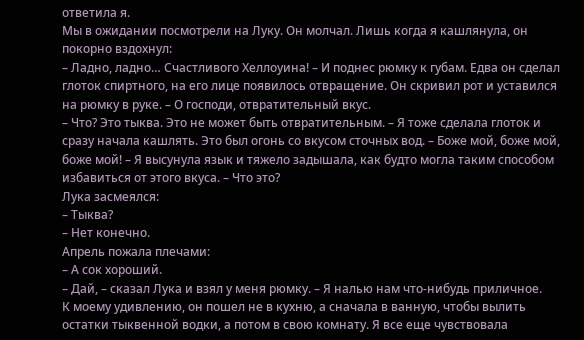ответила я.
Мы в ожидании посмотрели на Луку. Он молчал. Лишь когда я кашлянула, он покорно вздохнул:
– Ладно, ладно… Счастливого Хеллоуина! – И поднес рюмку к губам. Едва он сделал глоток спиртного, на его лице появилось отвращение. Он скривил рот и уставился на рюмку в руке. – О господи, отвратительный вкус.
– Что? Это тыква. Это не может быть отвратительным. – Я тоже сделала глоток и сразу начала кашлять. Это был огонь со вкусом сточных вод. – Боже мой, боже мой, боже мой! – Я высунула язык и тяжело задышала, как будто могла таким способом избавиться от этого вкуса. – Что это?
Лука засмеялся:
– Тыква?
– Нет конечно.
Апрель пожала плечами:
– А сок хороший.
– Дай, – сказал Лука и взял у меня рюмку. – Я налью нам что-нибудь приличное.
К моему удивлению, он пошел не в кухню, а сначала в ванную, чтобы вылить остатки тыквенной водки, а потом в свою комнату. Я все еще чувствовала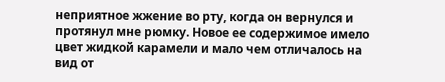неприятное жжение во рту, когда он вернулся и протянул мне рюмку. Новое ее содержимое имело цвет жидкой карамели и мало чем отличалось на вид от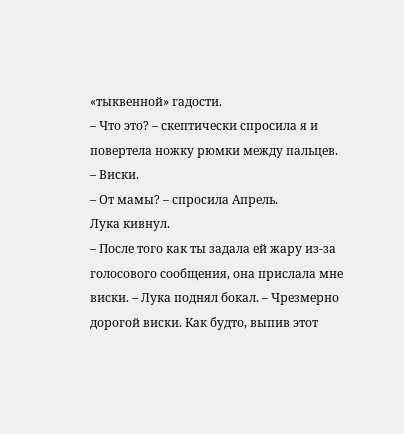«тыквенной» гадости.
– Что это? – скептически спросила я и повертела ножку рюмки между пальцев.
– Виски.
– От мамы? – спросила Апрель.
Лука кивнул.
– После того как ты задала ей жару из-за голосового сообщения, она прислала мне виски. – Лука поднял бокал. – Чрезмерно дорогой виски. Как будто, выпив этот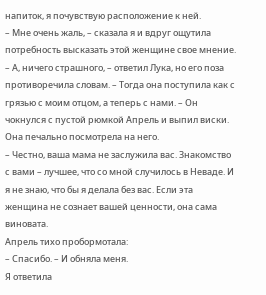напиток, я почувствую расположение к ней.
– Мне очень жаль, – сказала я и вдруг ощутила потребность высказать этой женщине свое мнение.
– А, ничего страшного, – ответил Лука, но его поза противоречила словам. – Тогда она поступила как с грязью с моим отцом, а теперь с нами. – Он чокнулся с пустой рюмкой Апрель и выпил виски.
Она печально посмотрела на него.
– Честно, ваша мама не заслужила вас. Знакомство с вами – лучшее, что со мной случилось в Неваде. И я не знаю, что бы я делала без вас. Если эта женщина не сознает вашей ценности, она сама виновата.
Апрель тихо пробормотала:
– Спасибо. – И обняла меня.
Я ответила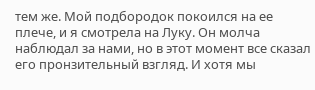тем же. Мой подбородок покоился на ее плече, и я смотрела на Луку. Он молча наблюдал за нами, но в этот момент все сказал его пронзительный взгляд. И хотя мы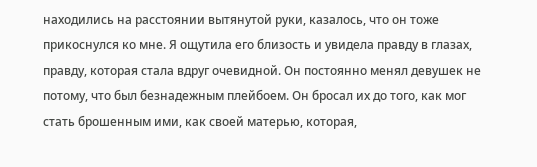находились на расстоянии вытянутой руки, казалось, что он тоже прикоснулся ко мне. Я ощутила его близость и увидела правду в глазах, правду, которая стала вдруг очевидной. Он постоянно менял девушек не потому, что был безнадежным плейбоем. Он бросал их до того, как мог стать брошенным ими, как своей матерью, которая,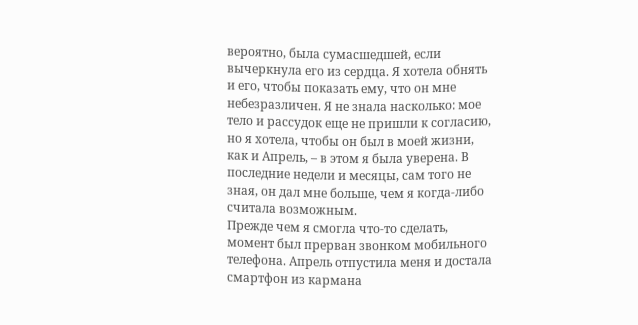вероятно, была сумасшедшей, если вычеркнула его из сердца. Я хотела обнять и его, чтобы показать ему, что он мне небезразличен. Я не знала насколько: мое тело и рассудок еще не пришли к согласию, но я хотела, чтобы он был в моей жизни, как и Апрель, – в этом я была уверена. В последние недели и месяцы, сам того не зная, он дал мне больше, чем я когда-либо считала возможным.
Прежде чем я смогла что-то сделать, момент был прерван звонком мобильного телефона. Апрель отпустила меня и достала смартфон из кармана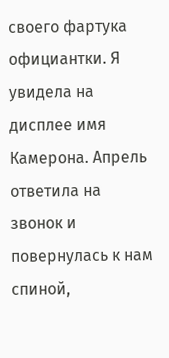своего фартука официантки. Я увидела на дисплее имя Камерона. Апрель ответила на звонок и повернулась к нам спиной,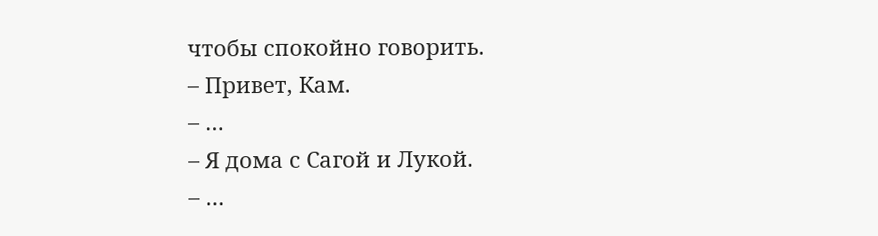чтобы спокойно говорить.
– Привет, Кам.
– …
– Я дома с Сагой и Лукой.
– …